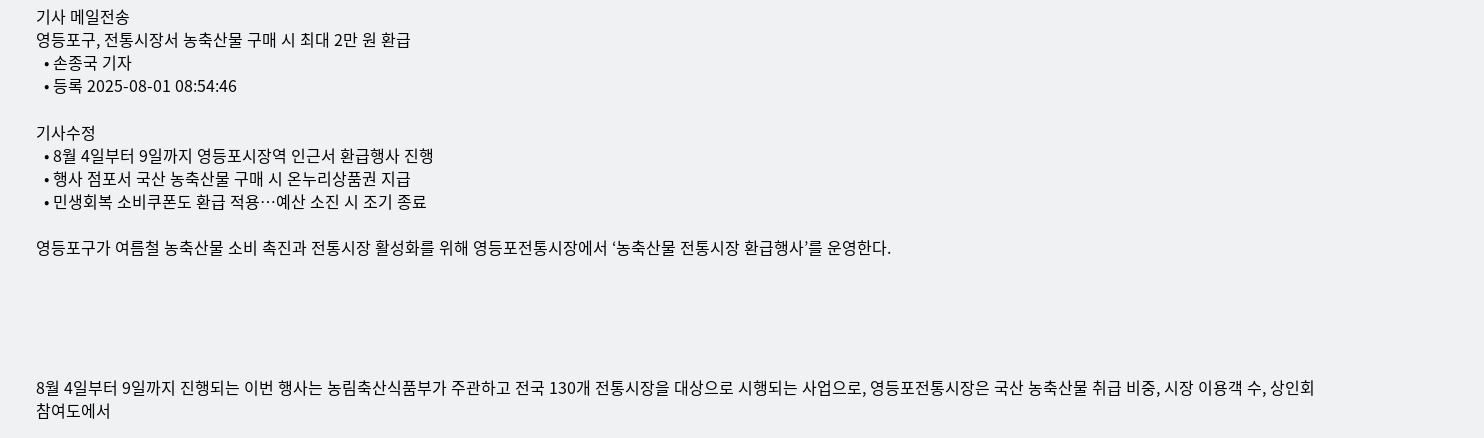기사 메일전송
영등포구, 전통시장서 농축산물 구매 시 최대 2만 원 환급
  • 손종국 기자
  • 등록 2025-08-01 08:54:46

기사수정
  • 8월 4일부터 9일까지 영등포시장역 인근서 환급행사 진행
  • 행사 점포서 국산 농축산물 구매 시 온누리상품권 지급
  • 민생회복 소비쿠폰도 환급 적용…예산 소진 시 조기 종료

영등포구가 여름철 농축산물 소비 촉진과 전통시장 활성화를 위해 영등포전통시장에서 ‘농축산물 전통시장 환급행사’를 운영한다.





8월 4일부터 9일까지 진행되는 이번 행사는 농림축산식품부가 주관하고 전국 130개 전통시장을 대상으로 시행되는 사업으로, 영등포전통시장은 국산 농축산물 취급 비중, 시장 이용객 수, 상인회 참여도에서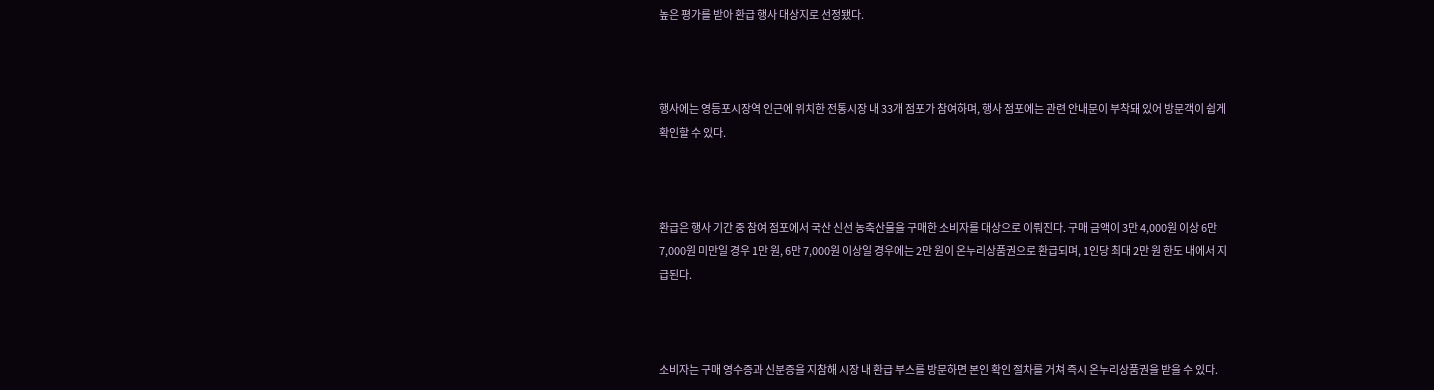높은 평가를 받아 환급 행사 대상지로 선정됐다.



행사에는 영등포시장역 인근에 위치한 전통시장 내 33개 점포가 참여하며, 행사 점포에는 관련 안내문이 부착돼 있어 방문객이 쉽게 확인할 수 있다.



환급은 행사 기간 중 참여 점포에서 국산 신선 농축산물을 구매한 소비자를 대상으로 이뤄진다. 구매 금액이 3만 4,000원 이상 6만 7,000원 미만일 경우 1만 원, 6만 7,000원 이상일 경우에는 2만 원이 온누리상품권으로 환급되며, 1인당 최대 2만 원 한도 내에서 지급된다.



소비자는 구매 영수증과 신분증을 지참해 시장 내 환급 부스를 방문하면 본인 확인 절차를 거쳐 즉시 온누리상품권을 받을 수 있다.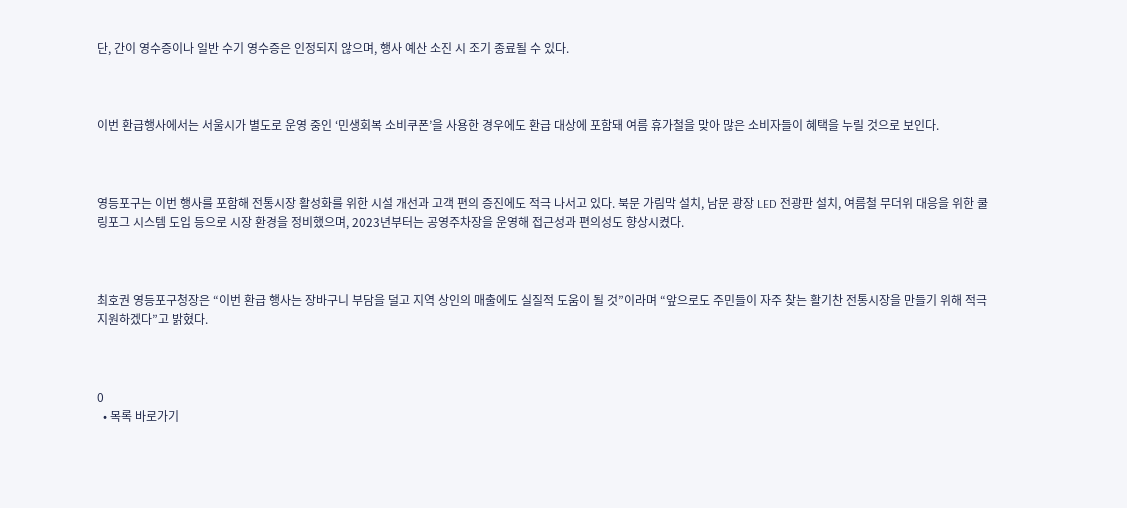단, 간이 영수증이나 일반 수기 영수증은 인정되지 않으며, 행사 예산 소진 시 조기 종료될 수 있다.



이번 환급행사에서는 서울시가 별도로 운영 중인 ‘민생회복 소비쿠폰’을 사용한 경우에도 환급 대상에 포함돼 여름 휴가철을 맞아 많은 소비자들이 혜택을 누릴 것으로 보인다.



영등포구는 이번 행사를 포함해 전통시장 활성화를 위한 시설 개선과 고객 편의 증진에도 적극 나서고 있다. 북문 가림막 설치, 남문 광장 LED 전광판 설치, 여름철 무더위 대응을 위한 쿨링포그 시스템 도입 등으로 시장 환경을 정비했으며, 2023년부터는 공영주차장을 운영해 접근성과 편의성도 향상시켰다.



최호권 영등포구청장은 “이번 환급 행사는 장바구니 부담을 덜고 지역 상인의 매출에도 실질적 도움이 될 것”이라며 “앞으로도 주민들이 자주 찾는 활기찬 전통시장을 만들기 위해 적극 지원하겠다”고 밝혔다.



0
  • 목록 바로가기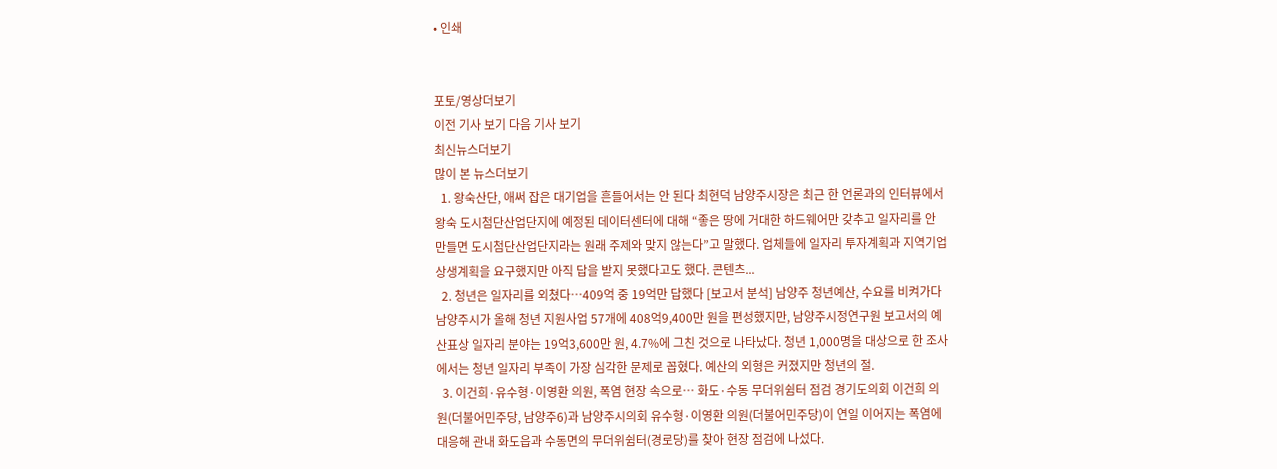• 인쇄


포토/영상더보기
이전 기사 보기 다음 기사 보기
최신뉴스더보기
많이 본 뉴스더보기
  1. 왕숙산단, 애써 잡은 대기업을 흔들어서는 안 된다 최현덕 남양주시장은 최근 한 언론과의 인터뷰에서 왕숙 도시첨단산업단지에 예정된 데이터센터에 대해 “좋은 땅에 거대한 하드웨어만 갖추고 일자리를 안 만들면 도시첨단산업단지라는 원래 주제와 맞지 않는다”고 말했다. 업체들에 일자리 투자계획과 지역기업 상생계획을 요구했지만 아직 답을 받지 못했다고도 했다. 콘텐츠...
  2. 청년은 일자리를 외쳤다…409억 중 19억만 답했다 [보고서 분석] 남양주 청년예산, 수요를 비켜가다 남양주시가 올해 청년 지원사업 57개에 408억9,400만 원을 편성했지만, 남양주시정연구원 보고서의 예산표상 일자리 분야는 19억3,600만 원, 4.7%에 그친 것으로 나타났다. 청년 1,000명을 대상으로 한 조사에서는 청년 일자리 부족이 가장 심각한 문제로 꼽혔다. 예산의 외형은 커졌지만 청년의 절.
  3. 이건희·유수형·이영환 의원, 폭염 현장 속으로… 화도·수동 무더위쉼터 점검 경기도의회 이건희 의원(더불어민주당, 남양주6)과 남양주시의회 유수형·이영환 의원(더불어민주당)이 연일 이어지는 폭염에 대응해 관내 화도읍과 수동면의 무더위쉼터(경로당)를 찾아 현장 점검에 나섰다.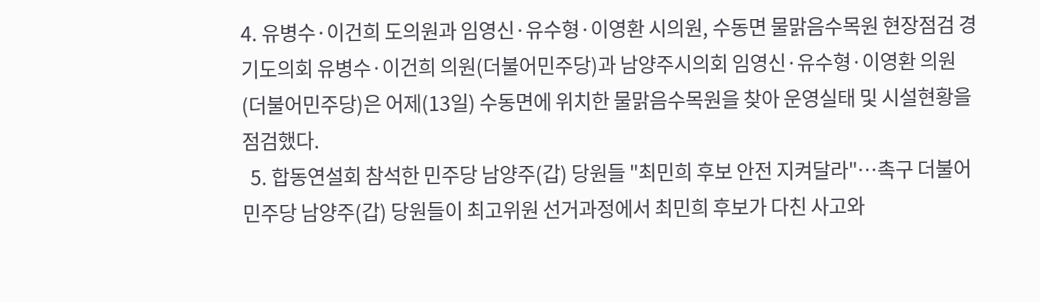4. 유병수·이건희 도의원과 임영신·유수형·이영환 시의원, 수동면 물맑음수목원 현장점검 경기도의회 유병수·이건희 의원(더불어민주당)과 남양주시의회 임영신·유수형·이영환 의원(더불어민주당)은 어제(13일) 수동면에 위치한 물맑음수목원을 찾아 운영실태 및 시설현황을 점검했다.
  5. 합동연설회 참석한 민주당 남양주(갑) 당원들 "최민희 후보 안전 지켜달라"…촉구 더불어민주당 남양주(갑) 당원들이 최고위원 선거과정에서 최민희 후보가 다친 사고와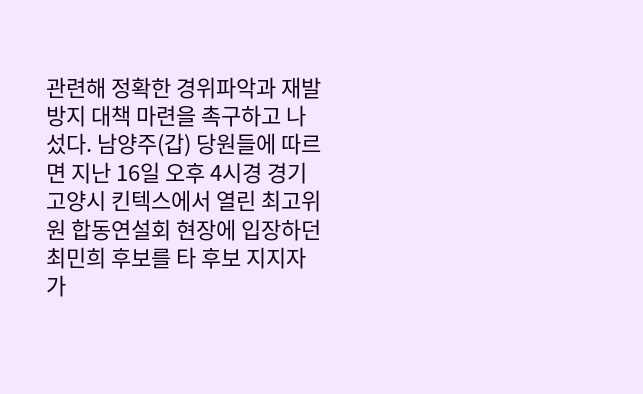관련해 정확한 경위파악과 재발방지 대책 마련을 촉구하고 나섰다. 남양주(갑) 당원들에 따르면 지난 16일 오후 4시경 경기 고양시 킨텍스에서 열린 최고위원 합동연설회 현장에 입장하던 최민희 후보를 타 후보 지지자가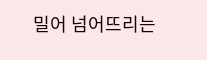밀어 넘어뜨리는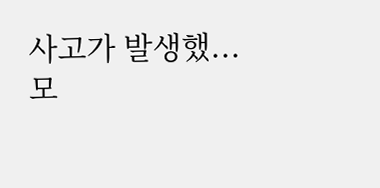사고가 발생했...
모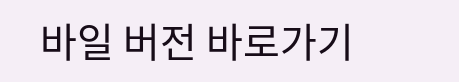바일 버전 바로가기